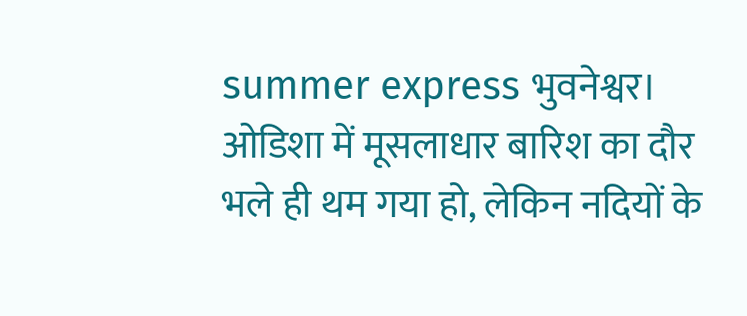summer express भुवनेश्वर। ओडिशा में मूसलाधार बारिश का दौर भले ही थम गया हो, लेकिन नदियों के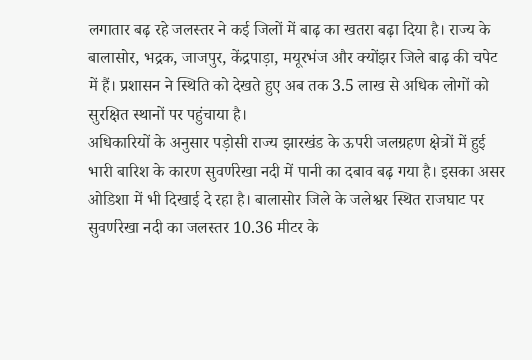लगातार बढ़ रहे जलस्तर ने कई जिलों में बाढ़ का खतरा बढ़ा दिया है। राज्य के बालासोर, भद्रक, जाजपुर, केंद्रपाड़ा, मयूरभंज और क्योंझर जिले बाढ़ की चपेट में हैं। प्रशासन ने स्थिति को देखते हुए अब तक 3.5 लाख से अधिक लोगों को सुरक्षित स्थानों पर पहुंचाया है।
अधिकारियों के अनुसार पड़ोसी राज्य झारखंड के ऊपरी जलग्रहण क्षेत्रों में हुई भारी बारिश के कारण सुवर्णरेखा नदी में पानी का दबाव बढ़ गया है। इसका असर ओडिशा में भी दिखाई दे रहा है। बालासोर जिले के जलेश्वर स्थित राजघाट पर सुवर्णरेखा नदी का जलस्तर 10.36 मीटर के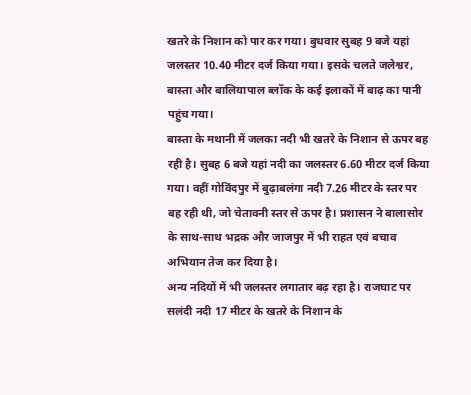खतरे के निशान को पार कर गया। बुधवार सुबह 9 बजे यहां जलस्तर 10.40 मीटर दर्ज किया गया। इसके चलते जलेश्वर, बास्ता और बालियापाल ब्लॉक के कई इलाकों में बाढ़ का पानी पहुंच गया।
बास्ता के मथानी में जलका नदी भी खतरे के निशान से ऊपर बह रही है। सुबह 6 बजे यहां नदी का जलस्तर 6.60 मीटर दर्ज किया गया। वहीं गोविंदपुर में बुढ़ाबलंगा नदी 7.26 मीटर के स्तर पर बह रही थी, जो चेतावनी स्तर से ऊपर है। प्रशासन ने बालासोर के साथ-साथ भद्रक और जाजपुर में भी राहत एवं बचाव अभियान तेज कर दिया है।
अन्य नदियों में भी जलस्तर लगातार बढ़ रहा है। राजघाट पर सलंदी नदी 17 मीटर के खतरे के निशान के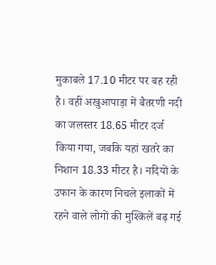मुकाबले 17.10 मीटर पर बह रही है। वहीं अखुआपाड़ा में बैतरणी नदी का जलस्तर 18.65 मीटर दर्ज किया गया, जबकि यहां खतरे का निशान 18.33 मीटर है। नदियों के उफान के कारण निचले इलाकों में रहने वाले लोगों की मुश्किलें बढ़ गई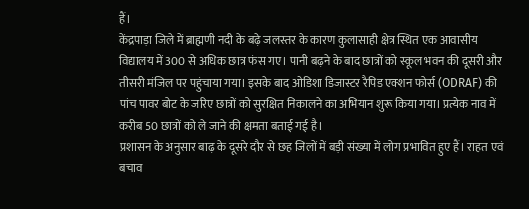हैं।
केंद्रपाड़ा जिले में ब्राह्मणी नदी के बढ़े जलस्तर के कारण कुलासाही क्षेत्र स्थित एक आवासीय विद्यालय में 300 से अधिक छात्र फंस गए। पानी बढ़ने के बाद छात्रों को स्कूल भवन की दूसरी और तीसरी मंजिल पर पहुंचाया गया। इसके बाद ओडिशा डिजास्टर रैपिड एक्शन फोर्स (ODRAF) की पांच पावर बोट के जरिए छात्रों को सुरक्षित निकालने का अभियान शुरू किया गया। प्रत्येक नाव में करीब 50 छात्रों को ले जाने की क्षमता बताई गई है।
प्रशासन के अनुसार बाढ़ के दूसरे दौर से छह जिलों में बड़ी संख्या में लोग प्रभावित हुए हैं। राहत एवं बचाव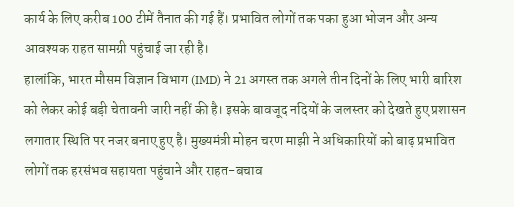कार्य के लिए करीब 100 टीमें तैनात की गई हैं। प्रभावित लोगों तक पका हुआ भोजन और अन्य आवश्यक राहत सामग्री पहुंचाई जा रही है।
हालांकि, भारत मौसम विज्ञान विभाग (IMD) ने 21 अगस्त तक अगले तीन दिनों के लिए भारी बारिश को लेकर कोई बड़ी चेतावनी जारी नहीं की है। इसके बावजूद नदियों के जलस्तर को देखते हुए प्रशासन लगातार स्थिति पर नजर बनाए हुए है। मुख्यमंत्री मोहन चरण माझी ने अधिकारियों को बाढ़ प्रभावित लोगों तक हरसंभव सहायता पहुंचाने और राहत-बचाव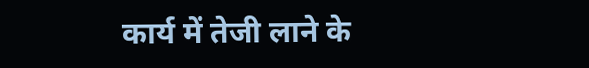कार्य में तेजी लाने के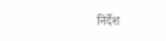निर्देश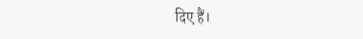दिए हैं।